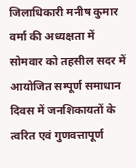जिलाधिकारी मनीष कुमार वर्मा की अध्यक्षता में सोमवार को तहसील सदर में आयोजित सम्पूर्ण समाधान दिवस में जनशिकायतों के त्वरित एवं गुणवत्तापूर्ण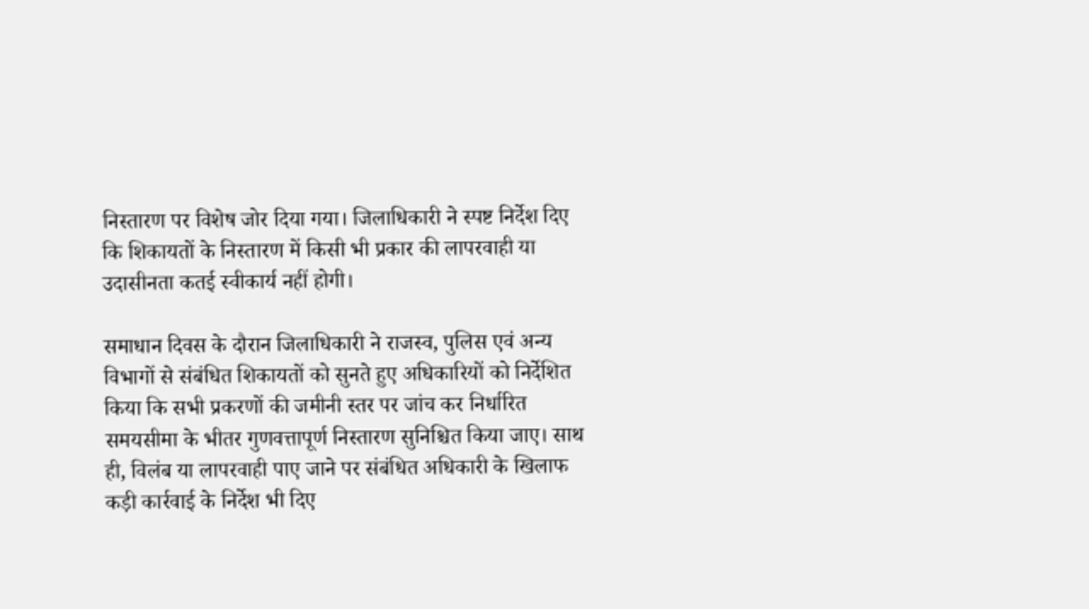निस्तारण पर विशेष जोर दिया गया। जिलाधिकारी ने स्पष्ट निर्देश दिए कि शिकायतों के निस्तारण में किसी भी प्रकार की लापरवाही या उदासीनता कतई स्वीकार्य नहीं होगी।

समाधान दिवस के दौरान जिलाधिकारी ने राजस्व, पुलिस एवं अन्य विभागों से संबंधित शिकायतों को सुनते हुए अधिकारियों को निर्देशित किया कि सभी प्रकरणों की जमीनी स्तर पर जांच कर निर्धारित समयसीमा के भीतर गुणवत्तापूर्ण निस्तारण सुनिश्चित किया जाए। साथ ही, विलंब या लापरवाही पाए जाने पर संबंधित अधिकारी के खिलाफ कड़ी कार्रवाई के निर्देश भी दिए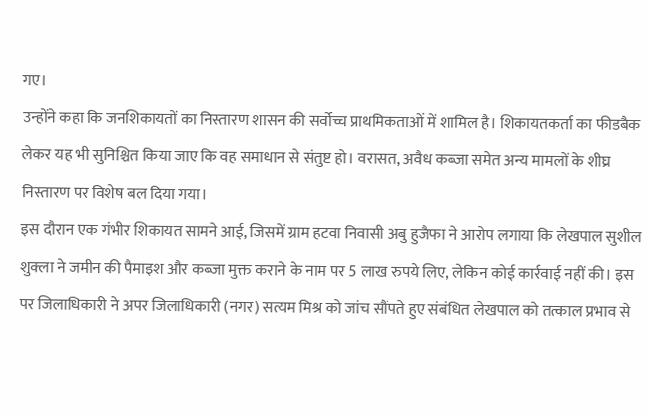गए।
उन्होंने कहा कि जनशिकायतों का निस्तारण शासन की सर्वोच्च प्राथमिकताओं में शामिल है। शिकायतकर्ता का फीडबैक लेकर यह भी सुनिश्चित किया जाए कि वह समाधान से संतुष्ट हो। वरासत, अवैध कब्जा समेत अन्य मामलों के शीघ्र निस्तारण पर विशेष बल दिया गया।
इस दौरान एक गंभीर शिकायत सामने आई, जिसमें ग्राम हटवा निवासी अबु हुजैफा ने आरोप लगाया कि लेखपाल सुशील शुक्ला ने जमीन की पैमाइश और कब्जा मुक्त कराने के नाम पर 5 लाख रुपये लिए, लेकिन कोई कार्रवाई नहीं की। इस पर जिलाधिकारी ने अपर जिलाधिकारी (नगर) सत्यम मिश्र को जांच सौंपते हुए संबंधित लेखपाल को तत्काल प्रभाव से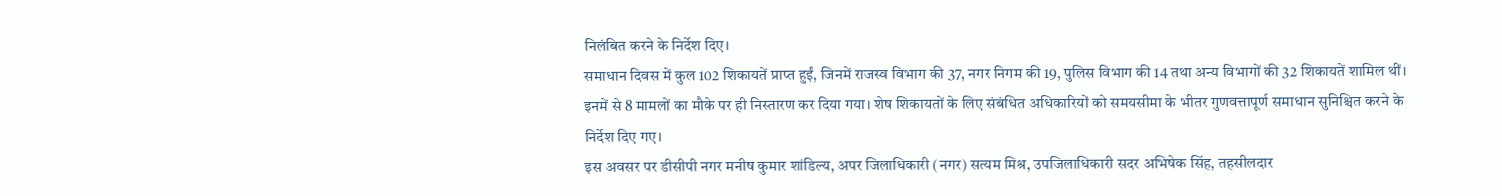निलंबित करने के निर्देश दिए।
समाधान दिवस में कुल 102 शिकायतें प्राप्त हुईं, जिनमें राजस्व विभाग की 37, नगर निगम की 19, पुलिस विभाग की 14 तथा अन्य विभागों की 32 शिकायतें शामिल थीं। इनमें से 8 मामलों का मौके पर ही निस्तारण कर दिया गया। शेष शिकायतों के लिए संबंधित अधिकारियों को समयसीमा के भीतर गुणवत्तापूर्ण समाधान सुनिश्चित करने के निर्देश दिए गए।
इस अवसर पर डीसीपी नगर मनीष कुमार शांडिल्य, अपर जिलाधिकारी (नगर) सत्यम मिश्र, उपजिलाधिकारी सदर अभिषेक सिंह, तहसीलदार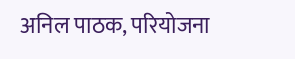अनिल पाठक, परियोजना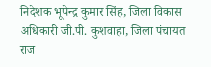निदेशक भूपेन्द्र कुमार सिंह, जिला विकास अधिकारी जी.पी. कुशवाहा, जिला पंचायत राज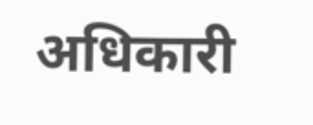अधिकारी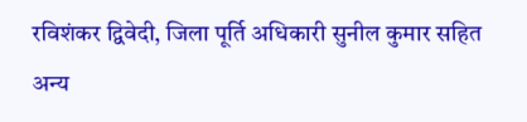रविशंकर द्विवेदी, जिला पूर्ति अधिकारी सुनील कुमार सहित अन्य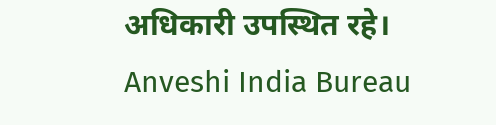अधिकारी उपस्थित रहे।
Anveshi India Bureau